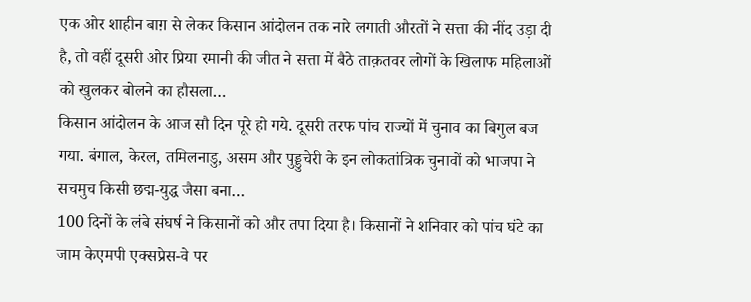एक ओर शाहीन बाग़ से लेकर किसान आंदोलन तक नारे लगाती औरतों ने सत्ता की नींद उड़ा दी है, तो वहीं दूसरी ओर प्रिया रमानी की जीत ने सत्ता में बैठे ताक़तवर लोगों के खिलाफ महिलाओं को खुलकर बोलने का हौसला…
किसान आंदोलन के आज सौ दिन पूरे हो गये. दूसरी तरफ पांच राज्यों में चुनाव का बिगुल बज गया. बंगाल, केरल, तमिलनाडु, असम और पुड्डुचेरी के इन लोकतांत्रिक चुनावों को भाजपा ने सचमुच किसी छद्म-युद्ध जैसा बना…
100 दिनों के लंबे संघर्ष ने किसानों को और तपा दिया है। किसानों ने शनिवार को पांच घंटे का जाम केएमपी एक्सप्रेस-वे पर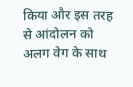किया और इस तरह से आंदोलन को अलग वेग के साथ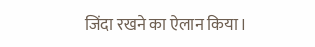जिंदा रखने का ऐलान किया।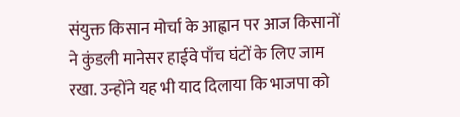संयुक्त किसान मोर्चा के आह्वान पर आज किसानों ने कुंडली मानेसर हाईवे पाँच घंटों के लिए जाम रखा. उन्होंने यह भी याद दिलाया कि भाजपा को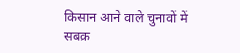किसान आने वाले चुनावों में सबक़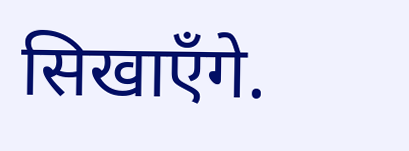सिखाएँगे.